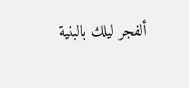ألفجر ليلك بالبنية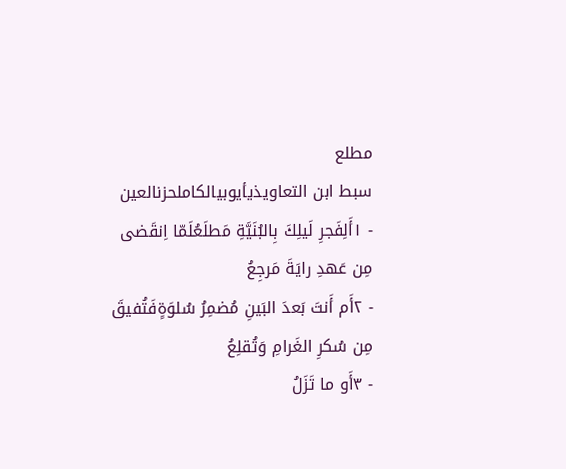مطلع
سبط ابن التعاويذيأيوبيالكاملحزنالعين
- ١أَلِفَجرِ لَيلِكَ بِالبُنَيَّةِ مَطلَعُلَمّا اِنقَضى مِن عَهدِ رايَةَ مَرجِعُ
- ٢أَم أَنتَ بَعدَ البَينِ مُضمِرُ سُلوَةٍفَتُفيقَ مِن سُكرِ الغَرامِ وَتُقلِعُ
- ٣أَو ما تَزَلُ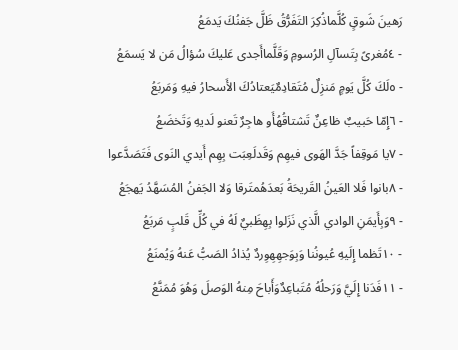رَهينَ شَوقٍ كُلَّماذُكِرَ التَفَرُّقُ ظَلَّ جَفنُكَ يَدمَعُ
- ٤مُغرىً بِتَسآلِ الرُسومِ وَقَلَّماأَجدى عَليكَ سُؤالُ مَن لا يَسمَعُ
- ٥لَكَ كُلَّ يَومٍ مَنزِلٌ مُتَقادِمٌيَعتادُكَ الأَسحارُ فيهِ وَمَربَعُ
- ٦إِمّا حَبيبٌ ظاعِنٌ تَشتاقُهُأَو هاجِرٌ تَعنو لَديهِ وَتَخضَعُ
- ٧يا مَوقِفاً جَدَّ الهَوى فيهِم وَقَدلَعِبَت بِهِم أَيدي النَوى فَتَصَدَّعوا
- ٨بانوا فَلا العَينُ القَريحَةُ بَعدَهُمتَرقا وَلا الجَفنُ المُسَهَّدُ يَهجَعُ
- ٩وَبِأَيمَنِ الوادي الَّذي نَزَلوا بِهِظَبيٌ لَهُ في كُلِّ قَلبٍ مَربَعُ
- ١٠تَظما إِلَيهِ عُيونُنا وَبِوَجهِهِوِردٌ يُذادُ الصَبُّ عَنهُ وَيُمنَعُ
- ١١فَدَنا إِلَيَّ وَرَحلُهُ مُتَباعِدٌوَأَباحَ مِنهُ الوَصلَ وَهُوَ مُمَنَّعُ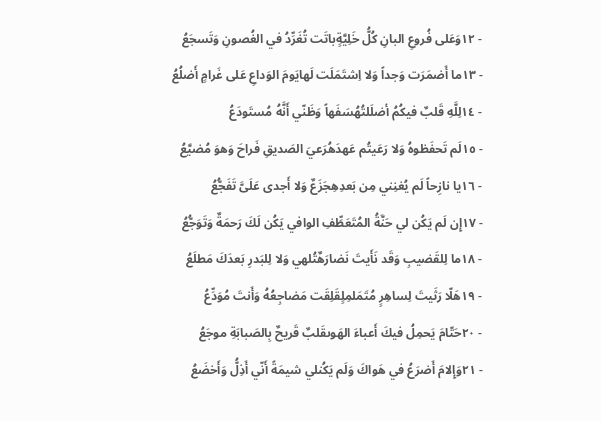- ١٢وَعَلى فُروعِ البانِ كُلُّ خَلِيَّةٍباتَت تُغَرِّدُ في الغُصونِ وَتَسجَعُ
- ١٣ما أَضمَرَت وَجداً وَلا اِشتَمَلَت لَهايَومَ الوَداعِ عَلى غَرامٍ أَضلُعُ
- ١٤لِلَّهِ قَلبٌ فيكُمُ أضلَلتُهُسَفَهاً وَظَنّي أَنَّهُ مُستَودَعُ
- ١٥لَم تَحفَظوهُ وَلا رَعَيتُم عَهدَهُرَعيَ الصَديقِ فَراحَ وَهوَ مُضيَّعُ
- ١٦يا نازِحاً لَم يُغنِني مِن بَعدِهِجَزَعٌ وَلا أَجدى عَلَىَّ تَفَجُّعُ
- ١٧إِن لَم يَكُن لي حَنَّةُ المُتَعَطِّفِ الوافي يَكُن لَكَ رَحمَةٌ وَتَوَجُّعُ
- ١٨ما لِلقَضيبِ وَقَد نَأَيتَ نَضارَهٌتُلهي وَلا لِلبَدرِ بَعدَكَ مَطلَعُ
- ١٩هَلّا رَثَيتَ لِساهِرٍ مُتَمَلمِلٍقَلِقَت مَضاجِعُهُ وَأَنتَ مُوَدِّعُ
- ٢٠حَتّامَ يَحمِلُ فيكَ أَعباءَ الهَوىقَلبٌ قَريحٌ بِالصَبابَةِ موجَعُ
- ٢١وَإِلامَ أَضرَعُ في هَواكَ وَلَم يَكُنلي شيمَةً أَنّي أَذِلُّ وَأَخضَعُ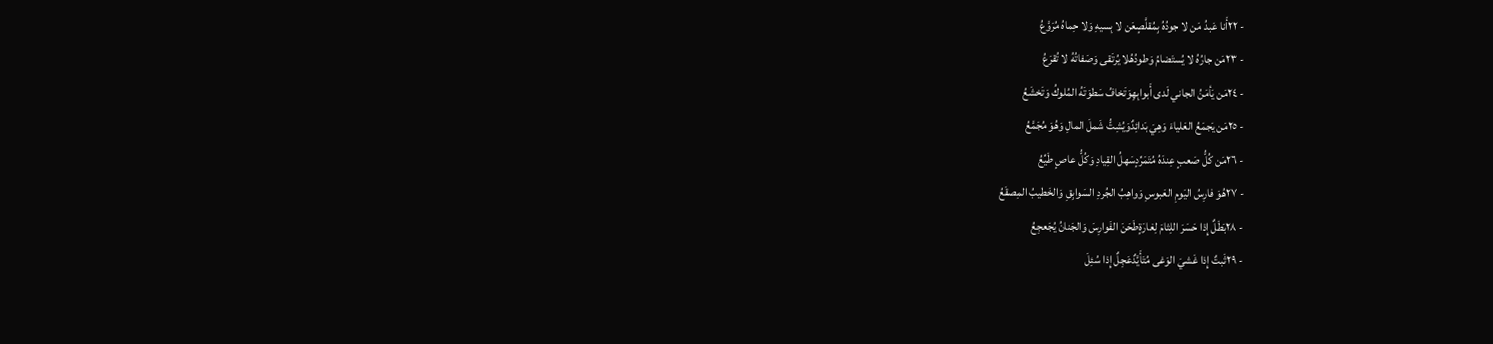- ٢٢أَنا عَبدُ مَن لا جودُهُ بِمُقلَّصٍعَن لا بِسيهِ وَلا حِماهُ مُرَوَّعُ
- ٢٣مَن جارُهُ لا يُستَضامُ وَطودُهُلا يُرتَقى وَصَفاتُهُ لا تُقرَعُ
- ٢٤مَن يَأمَنُ الجاني لَدى أَبوابِهِوَتَخافُ سَطوَتَهُ المُلوكُ وَتَخشَعُ
- ٢٥مَن يَجمَعُ العَلياءَ وَهِيَ بَدائِدٌوَيُشِتُّ شَملَ المالِ وَهُوَ مُجَمَّعُ
- ٢٦مَن كُلُّ صَعبٍ عِندَهُ مُتَمَرِّدٍسَهلُ القِيادِ وَكُلُّ عاصٍ طَيِّعُ
- ٢٧هُوَ فارِسُ اليَومِ العَبوسِ وَواهِبُ الجُردِ السَوابِقِ وَالخَطيبُ المِصقَعُ
- ٢٨بَطَلٌ إِذا حَسَرَ اللِثامَ لِغارَةٍطَحَنَ الفَوارِسَ وَالجَنانُ يُجَعجِعُ
- ٢٩ثَبتٌ إِذا غَشيَ الوَغى مُتَأَيَّدٌعَجِلٌ إِذا سُئِلَ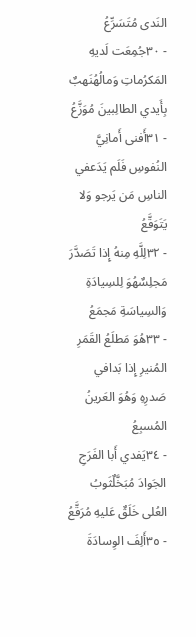النَدى مُتَسَرِّعُ
- ٣٠جُمِعَت لَديهِ المَكرُماتِ وَمالُهُنَهبٌ بِأَيدي الطالِبينَ مُوَزَّعُ
- ٣١أَفنى أَمانِيَّ النُفوسِ فَلَم يَدَعفي الناسِ مَن يَرجو وَلا يَتَوَقَّعُ
- ٣٢لِلَّهِ مِنهُ إِذا تَصَدَّرَ مَجلِسٌهُوَ لِلسِيادَةِ وَالسِياسَةِ مَجمَعُ
- ٣٣هُوَ مَطلَعُ القَمَرِ المُنيرِ إِذا بَدافي صَدرِهِ وَهُوَ العَرينُ المُسبِعُ
- ٣٤يَفدي أَبا الفَرَجِ الجَوادَ مُبَخَّلٌثَوبُ العُلى خَلَقٌ عَليهِ مُرَقَّعُ
- ٣٥أَلِفَ الوِسادَةَ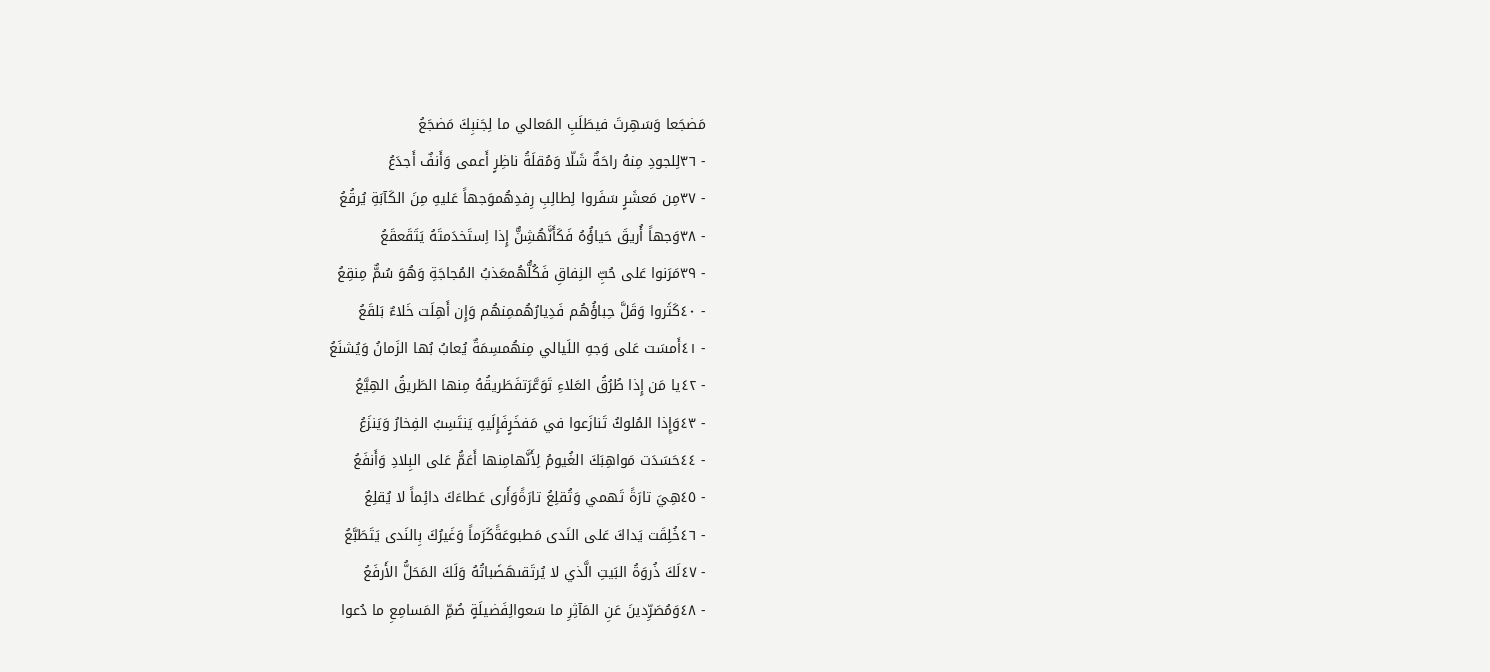مَضجَعا وَسَهِرتَ فيطَلَبِ المَعالي ما لِجَنبِكَ مَضجَعُ
- ٣٦لِلجودِ مِنهُ راحَةٌ شَلّا وَمُقلَةُ ناظِرٍ أَعمى وَأَنفٌ أَجدَعُ
- ٣٧مِن مَعشَرٍ سَفَروا لِطالِبِ رِفدِهُموَجهاً عَليهِ مِنَ الكَآبَةِ يُرقُعُ
- ٣٨وَجهاً أُريقَ حَياؤُهُ فَكَأَنَّهُشِنٌّ إِذا اِستَخدَمتَهُ يَتَقَعقَعُ
- ٣٩مَرَنوا عَلى حُبِّ النِفاقِ فَكُلُّهُمعَذبُ المُجاجَةِ وَهُوَ سُمٌّ مِنقِعُ
- ٤٠كَثَروا وَقَلَّ حِباؤُهُم فَدِيارُهُممِنهُم وَإِن أَهِلَت خَلاءٌ بَلقَعُ
- ٤١أَمسَت عَلى وَجهِ اللَيالي مِنهُمسِمَةٌ يُعابُ بُها الزَمانُ وَيُشنَعُ
- ٤٢يا مَن إِذا طُرُقُ العَلاءِ تَوَعَّرَتفَطَريقُهُ مِنها الطَريقُ الهِيَّعُ
- ٤٣وَإِذا المُلوكُ تَنازَعوا في مَفخَرٍفَإِلَيهِ يَنتَسِبُ الفِخارُ وَيَنزَعُ
- ٤٤حَسَدَت مَواهِبَكَ الغُيومُ لِأَنَّهامِنها أَعَمُّ عَلى البِلادِ وَأَنفَعُ
- ٤٥هِيَ تارَةً تَهمي وَتُقلِعُ تارَةًوَأَرى عَطاءَكَ دائِماً لا يُقلِعُ
- ٤٦خُلِقَت يَداكَ عَلى النَدى مَطبوعَةًكَرَماً وَغَيرُكَ بِالنَدى يَتَطَبَّعُ
- ٤٧لَكَ ذُروَةُ البَيتِ الَّذي لا يُرتَقىهَضَباتُهُ وَلَكَ المَحَلُّ الأَرفَعُ
- ٤٨وَمُصَرِّدينَ عَنِ المَآثِرِ ما سَعوالِفَضيلَةٍ صُمِّ المَسامِعِ ما دُعوا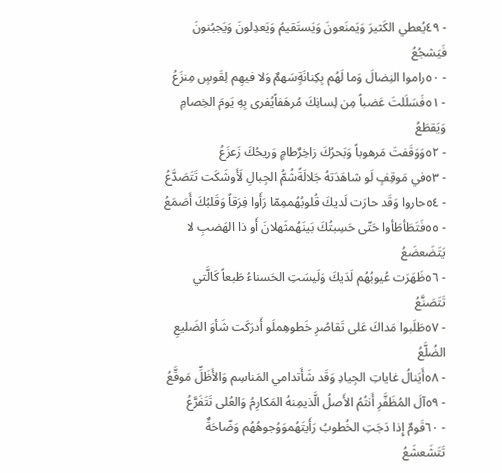- ٤٩يُعطي الكَثيرَ وَيَمنَعونَ وَيَستَقيمُ وَيَعدِلونَ وَيَجبُنونَ فَيَشجُعُ
- ٥٠راموا النِضالَ وَما لَهُم بِكِنانَةٍسَهمٌ وَلا فيهِم لِقَوسٍ مِنزَعُ
- ٥١فَسَلَلتَ عَضباً مِن لِسانِكَ مُرهَفاًيُفرى بِهِ يَومَ الخِصامِ وَيَقطَعُ
- ٥٢وَوَقَفتَ مَرهوباً وَبَحرُكَ زاخِرٌطامٍ وَريحُكَ زَعزَعُ
- ٥٣في مَوقِفٍ لَو شاهَدَتهُ جَلالَةًشُمُّ الجِبالِ لَأَوشَكَت تَتَصَدَّعُ
- ٥٤حاروا وَقَد حارَت لَديكَ قُلوبُهُممِمّا رَأَوا فِرَقاً وَقَلبُكَ أَصَمَعُ
- ٥٥فَتَطَأطَأوا حَتّى حَسِبتُكَ بَينَهُمثَهلانَ أَو ذا الهَضبِ لا يَتَضَعضَعُ
- ٥٦ظَهَرَت عُيوبُهُم لَدَيكَ وَلَيسَتِ الحَسناءُ طَبعاً كَالَّتي تَتَصَنَّعُ
- ٥٧طَلَبوا مَداكَ عَلى تَقاصُرِ خَطوهِملَو أَدرَكَت شَأوَ الضَليعِ الضُلَّعُ
- ٥٨أَيَنالُ غاياتِ الجِيادِ وَقَد شَأَتدامي المَناسِم وَالأَظَلِّ مَوقَّعُ
- ٥٩آلَ المُظَفَّرِ أَنتُمُ الأَصلُ الَّذيمِنهُ المَكارِمُ وَالعُلى تَتَفَرَّعُ
- ٦٠قَومٌ إِذا دَجَتِ الخُطوبُ رَأَيتَهُموَوُجوهُهُم وَضّاحَةٌ تَتَشَعشَعُ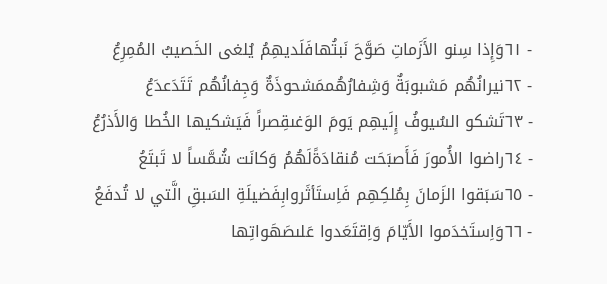- ٦١وَإِذا سِنو الأَزَماتِ صَوَّحَ نَبتُهافَلَديهِمُ يُلغى الخَصيبُ المُمِرِعُ
- ٦٢نيرانُهُم مَشبوبَةٌ وَشِفارُهُممَشحوذَةٌ وَجِفانُهُم تَتَدَعدَعُ
- ٦٣تَشكو السُيوفُ إِلَيهِم يَومَ الوَغىقِصراً فَيَشكيها الخُطا وَالأَذرُعُ
- ٦٤راضوا الأُمورَ فَأَصبَحَت مُنقادَةًلَهُمُ وَكانَت شُمَّساً لا تَبتَعُ
- ٦٥سَبَقوا الزَمانَ بِمُلكِهِم فَاِستَأثَروابِفَضيلَةِ السَبقِ الَّتي لا تُدفَعُ
- ٦٦وَاِستَخدَموا الأَيّامَ وَاِقتَعَدوا عَلىصَهَواتِها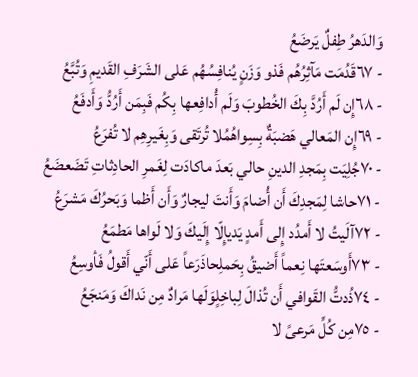وَالدَهرُ طِفلٌ يَرضَعُ
- ٦٧قَدُمَت مَآثِرُهُم فَذو وَزَنٍ يُنافِسُهُم عَلى الشَرَفِ القَديمِ وَتُبَّعُ
- ٦٨إِن لَم أَرُدَّ بِكَ الخُطوبَ وَلَم أُدافِعها بِكُم فَبِمَن أَرُدُّ وَأَدفَعُ
- ٦٩إِن المَعالي هَضبَةٌ بِسِواهُمُلا تُرتَقى وَبِغَيرِهِم لا تُفرَعُ
- ٧٠جُلِيَت بِمَجدِ الدينِ حالي بَعدَ ماكادَت لِغَمرِ الحادِثاتِ تَضَعضَعُ
- ٧١حاشا لِمَجدِكَ أَن أُضامَ وَأَنتَ ليجارٌ وَأَن أَظما وَبَحرُكَ مَشرَعُ
- ٧٢آلَيتُ لا أَمدُد إِلى أَمدٍ يَديإِلّا إِلَيكَ وَلا لَواها مَطمَعُ
- ٧٣أَوسَعتَها نِعماً أَضيقُ بِحَملِحاذَرَعاً عَلى أَنّي أَقولُ فَأوسِعُ
- ٧٤ذُدتُّ القَوافي أَن تُذالَ لِباخِلٍوَلَها مَرادٌ مِن نَداكَ وَمَنجَعُ
- ٧٥مِن كُلِّ مَرعىً لا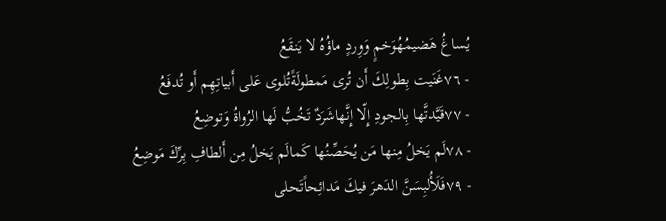يُساغُ هَضيمُهُوَخمٍ وَوِردٍ ماؤُهُ لا يَنقَعُ
- ٧٦غَنَيت بِطولِكَ أَن تُرى مَمطولَةًتُلوى عَلى أَبياتِهِم أَو تُدفَعُ
- ٧٧قَيَّدتَّها بِالجودِ إِلّا إِنَّهاشَرَدٌ تَخُبُّ لَها الرُواةُ وَتوضِعُ
- ٧٨لَم يَخلُ مِنها مَن يُحَصِّنُها كَمالَم يَخلُ مِن أَلطافِ بِرِّكَ مَوضِعُ
- ٧٩فَلَأُلبِسَنَّ الدَهرَ فيكَ مَدائِحاًتَحلى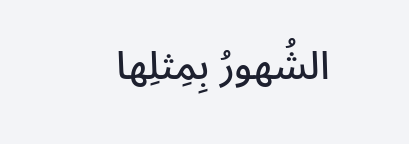الشُهورُ بِمِثلِها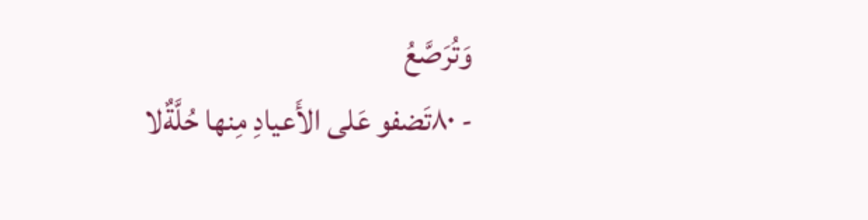وَتُرَصَّعُ
- ٨٠تَضفو عَلى الأَعيادِ مِنها حُلَّةٌلا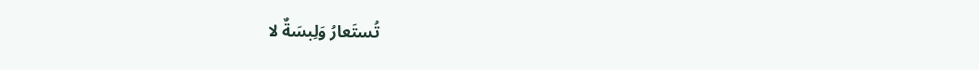تُستَعارُ وَلِبسَةٌ لا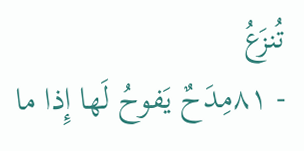تُنزَعُ
- ٨١مِدَحٌ يَفوحُ لَها إِذا ما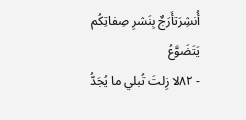أُنشِرَتأَرَجٌ بِنَشرِ صِفاتِكُم يَتَضَوَّعُ
- ٨٢لا زِلتَ تُبلي ما يُجَدُّ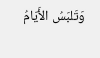وَتَلبَسُ الأَيّامُ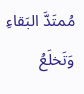مُمتَدَّ البَقاءِ وَتَخلَعُ